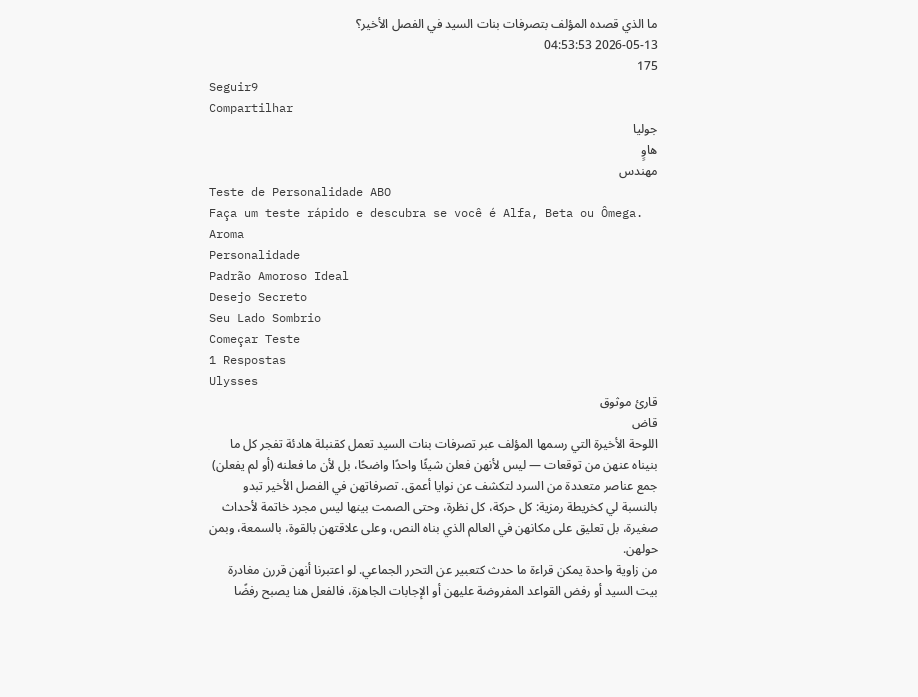ما الذي قصده المؤلف بتصرفات بنات السيد في الفصل الأخير؟
2026-05-13 04:53:53
175
Seguir9
Compartilhar
جوليا
هاوٍ
مهندس
Teste de Personalidade ABO
Faça um teste rápido e descubra se você é Alfa, Beta ou Ômega.
Aroma
Personalidade
Padrão Amoroso Ideal
Desejo Secreto
Seu Lado Sombrio
Começar Teste
1 Respostas
Ulysses
قارئ موثوق
قاض
اللوحة الأخيرة التي رسمها المؤلف عبر تصرفات بنات السيد تعمل كقنبلة هادئة تفجر كل ما بنيناه عنهن من توقعات — ليس لأنهن فعلن شيئًا واحدًا واضحًا، بل لأن ما فعلنه (أو لم يفعلن) جمع عناصر متعددة من السرد لتكشف عن نوايا أعمق. تصرفاتهن في الفصل الأخير تبدو بالنسبة لي كخريطة رمزية: كل حركة، كل نظرة، وحتى الصمت بينها ليس مجرد خاتمة لأحداث صغيرة، بل تعليق على مكانهن في العالم الذي بناه النص، وعلى علاقتهن بالقوة، بالسمعة، وبمن حولهن.
من زاوية واحدة يمكن قراءة ما حدث كتعبير عن التحرر الجماعي. لو اعتبرنا أنهن قررن مغادرة بيت السيد أو رفض القواعد المفروضة عليهن أو الإجابات الجاهزة، فالفعل هنا يصبح رفضًا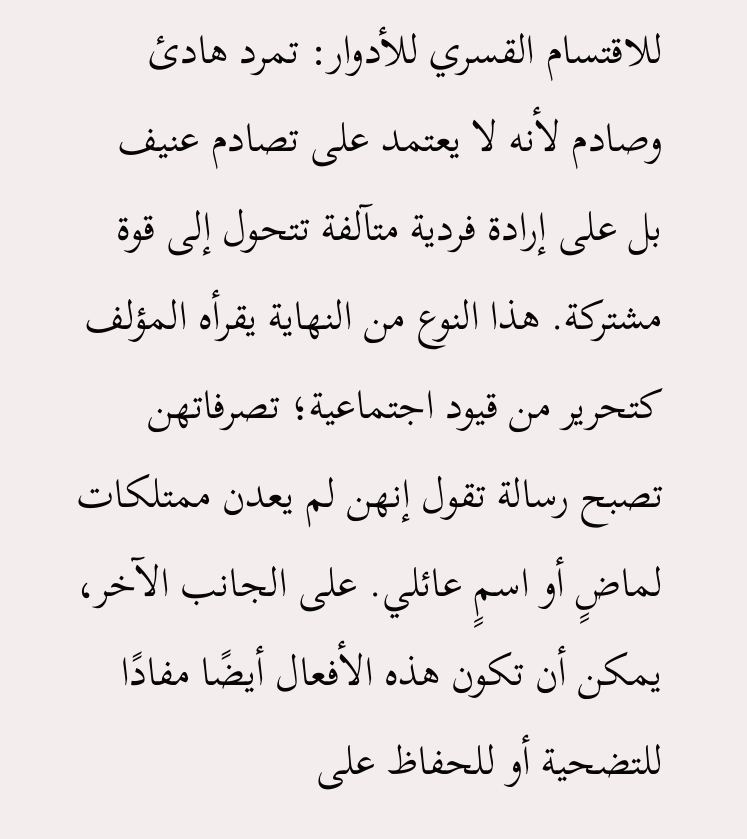للاقتسام القسري للأدوار: تمرد هادئ وصادم لأنه لا يعتمد على تصادم عنيف بل على إرادة فردية متآلفة تتحول إلى قوة مشتركة. هذا النوع من النهاية يقرأه المؤلف كتحرير من قيود اجتماعية؛ تصرفاتهن تصبح رسالة تقول إنهن لم يعدن ممتلكات لماضٍ أو اسمٍ عائلي. على الجانب الآخر، يمكن أن تكون هذه الأفعال أيضًا مفادًا للتضحية أو للحفاظ على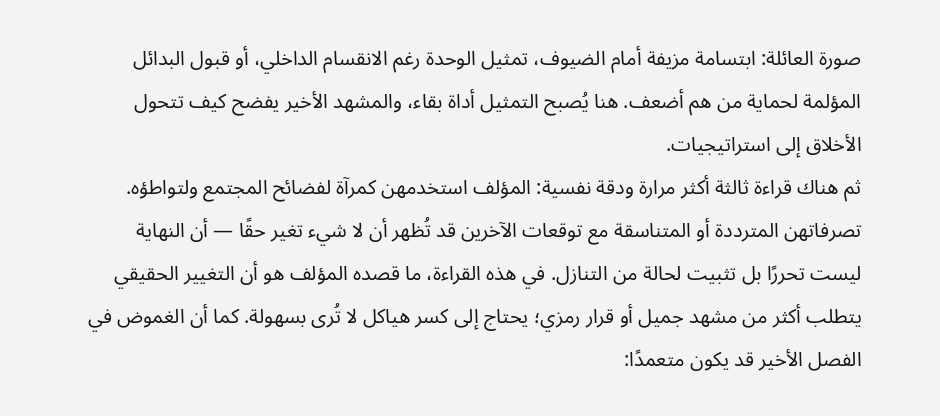صورة العائلة: ابتسامة مزيفة أمام الضيوف، تمثيل الوحدة رغم الانقسام الداخلي، أو قبول البدائل المؤلمة لحماية من هم أضعف. هنا يُصبح التمثيل أداة بقاء، والمشهد الأخير يفضح كيف تتحول الأخلاق إلى استراتيجيات.
ثم هناك قراءة ثالثة أكثر مرارة ودقة نفسية: المؤلف استخدمهن كمرآة لفضائح المجتمع ولتواطؤه. تصرفاتهن المترددة أو المتناسقة مع توقعات الآخرين قد تُظهر أن لا شيء تغير حقًا — أن النهاية ليست تحررًا بل تثبيت لحالة من التنازل. في هذه القراءة، ما قصده المؤلف هو أن التغيير الحقيقي يتطلب أكثر من مشهد جميل أو قرار رمزي؛ يحتاج إلى كسر هياكل لا تُرى بسهولة. كما أن الغموض في الفصل الأخير قد يكون متعمدًا: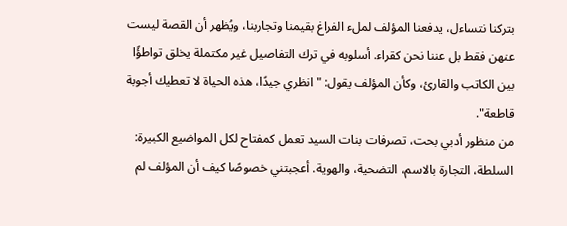بتركنا نتساءل، يدفعنا المؤلف لملء الفراغ بقيمنا وتجاربنا، ويُظهر أن القصة ليست عنهن فقط بل عننا نحن كقراء. أسلوبه في ترك التفاصيل غير مكتملة يخلق تواطؤًا بين الكاتب والقارئ، وكأن المؤلف يقول: "انظري جيدًا، هذه الحياة لا تعطيك أجوبة قاطعة".
من منظور أدبي بحت، تصرفات بنات السيد تعمل كمفتاح لكل المواضيع الكبيرة: السلطة، التجارة بالاسم، التضحية، والهوية. أعجبتني خصوصًا كيف أن المؤلف لم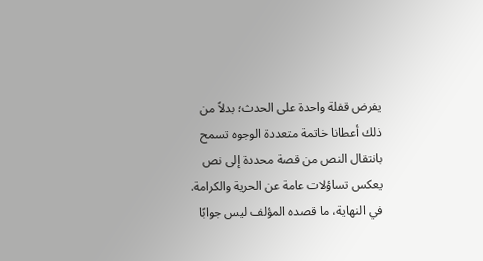يفرض قفلة واحدة على الحدث؛ بدلاً من ذلك أعطانا خاتمة متعددة الوجوه تسمح بانتقال النص من قصة محددة إلى نص يعكس تساؤلات عامة عن الحرية والكرامة. في النهاية، ما قصده المؤلف ليس جوابًا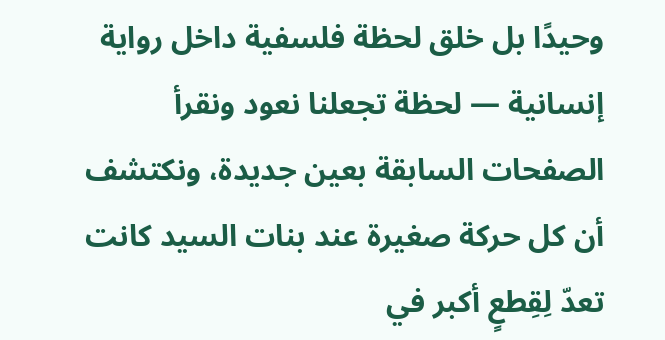وحيدًا بل خلق لحظة فلسفية داخل رواية إنسانية — لحظة تجعلنا نعود ونقرأ الصفحات السابقة بعين جديدة، ونكتشف أن كل حركة صغيرة عند بنات السيد كانت تعدّ لِقِطعٍ أكبر في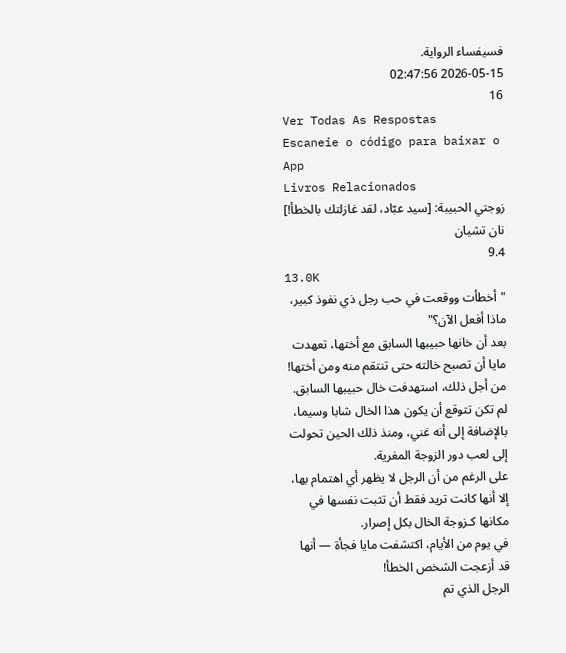فسيفساء الرواية.
2026-05-15 02:47:56
16
Ver Todas As Respostas
Escaneie o código para baixar o App
Livros Relacionados
زوجتي الحبيبة: [سيد عبّاد، لقد غازلتك بالخطأ!]
نان تشيان
9.4
13.0K
"أخطأت ووقعت في حب رجل ذي نفوذ كبير، ماذا أفعل الآن؟"
بعد أن خانها حبيبها السابق مع أختها، تعهدت مايا أن تصبح خالته حتى تنتقم منه ومن أختها!
من أجل ذلك، استهدفت خال حبيبها السابق.
لم تكن تتوقع أن يكون هذا الخال شابا وسيما، بالإضافة إلى أنه غني، ومنذ ذلك الحين تحولت إلى لعب دور الزوجة المغرية.
على الرغم من أن الرجل لا يظهر أي اهتمام بها، إلا أنها كانت تريد فقط أن تثبت نفسها في مكانها كـزوجة الخال بكل إصرار.
في يوم من الأيام، اكتشفت مايا فجأة — أنها قد أزعجت الشخص الخطأ!
الرجل الذي تم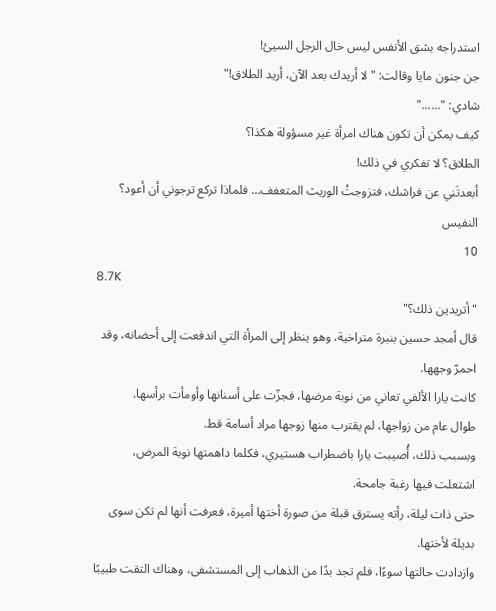استدراجه بشق الأنفس ليس خال الرجل السيئ!
جن جنون مايا وقالت: "لا أريدك بعد الآن، أريد الطلاق!"
شادي: "......"
كيف يمكن أن تكون هناك امرأة غير مسؤولة هكذا؟
الطلاق؟ لا تفكري في ذلك!
أبعدتَني عن فراشك، فتزوجتُ الوريث المتعفف… فلماذا تركع ترجوني أن أعود؟
النفيس
10
8.7K
"أتريدين ذلك؟"
قال أمجد حسين بنبرة متراخية، وهو ينظر إلى المرأة التي اندفعت إلى أحضانه، وقد احمرّ وجهها.
كانت يارا الألفي تعاني من نوبة مرضها، فجزّت على أسنانها وأومأت برأسها.
طوال عام من زواجها، لم يقترب منها زوجها مراد أسامة قط.
وبسبب ذلك، أُصيبت يارا باضطراب هستيري، فكلما داهمتها نوبة المرض، اشتعلت فيها رغبة جامحة.
حتى ذات ليلة، رأته يسترق قبلة من صورة أختها أميرة، فعرفت أنها لم تكن سوى بديلة لأختها.
وازدادت حالتها سوءًا، فلم تجد بدًا من الذهاب إلى المستشفى، وهناك التقت طبيبًا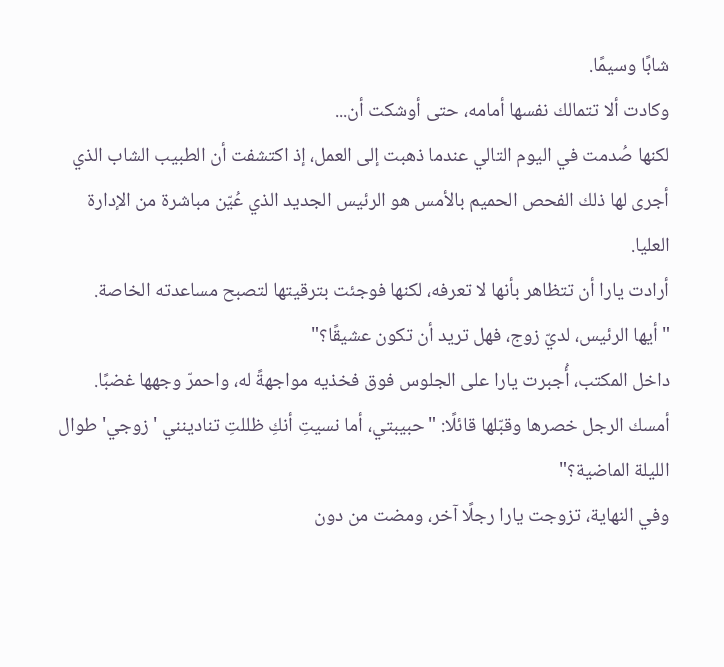شابًا وسيمًا.
وكادت ألا تتمالك نفسها أمامه، حتى أوشكت أن...
لكنها صُدمت في اليوم التالي عندما ذهبت إلى العمل، إذ اكتشفت أن الطبيب الشاب الذي أجرى لها ذلك الفحص الحميم بالأمس هو الرئيس الجديد الذي عُيّن مباشرة من الإدارة العليا.
أرادت يارا أن تتظاهر بأنها لا تعرفه، لكنها فوجئت بترقيتها لتصبح مساعدته الخاصة.
"أيها الرئيس، لديّ زوج، فهل تريد أن تكون عشيقًا؟"
داخل المكتب، أُجبرت يارا على الجلوس فوق فخذيه مواجهةً له، واحمرّ وجهها غضبًا.
أمسك الرجل خصرها وقبّلها قائلًا: "حبيبتي، أما نسيتِ أنكِ ظللتِ تنادينني 'زوجي' طوال الليلة الماضية؟"
وفي النهاية، تزوجت يارا رجلًا آخر، ومضت من دون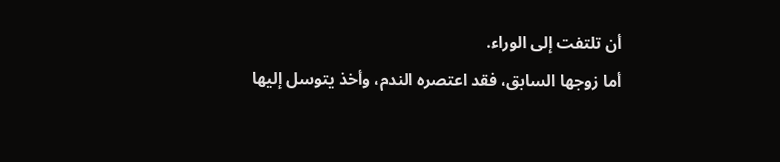أن تلتفت إلى الوراء.
أما زوجها السابق، فقد اعتصره الندم، وأخذ يتوسل إليها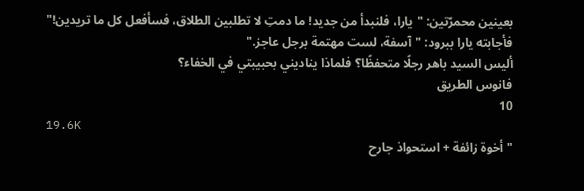بعينين محمرّتين: "يارا، فلنبدأ من جديد! ما دمتِ لا تطلبين الطلاق، فسأفعل كل ما تريدين!"
فأجابته يارا ببرود: "آسفة، لست مهتمة برجل عاجز."
أليس السيد باهر رجلًا متحفظًا؟ فلماذا يناديني بحبيبتي في الخفاء؟
فانوس الطريق
10
19.6K
"أخوة زائفة + استحواذ جارح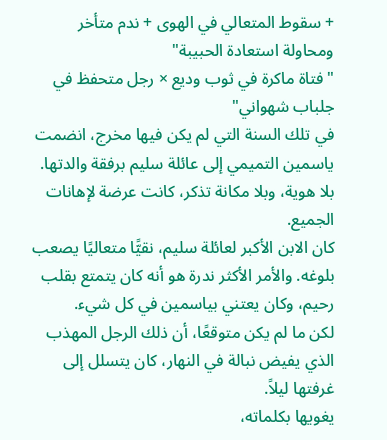+ سقوط المتعالي في الهوى + ندم متأخر ومحاولة استعادة الحبيبة"
"فتاة ماكرة في ثوب وديع × رجل متحفظ في جلباب شهواني"
في تلك السنة التي لم يكن فيها مخرج، انضمت ياسمين التميمي إلى عائلة سليم برفقة والدتها.
بلا هوية، وبلا مكانة تذكر، كانت عرضة لإهانات الجميع.
كان الابن الأكبر لعائلة سليم، نقيًّا متعاليًا يصعب بلوغه. والأمر الأكثر ندرة هو أنه كان يتمتع بقلب رحيم، وكان يعتني بياسمين في كل شيء.
لكن ما لم يكن متوقعًا، أن ذلك الرجل المهذب الذي يفيض نبالة في النهار، كان يتسلل إلى غرفتها ليلاً.
يغويها بكلماته،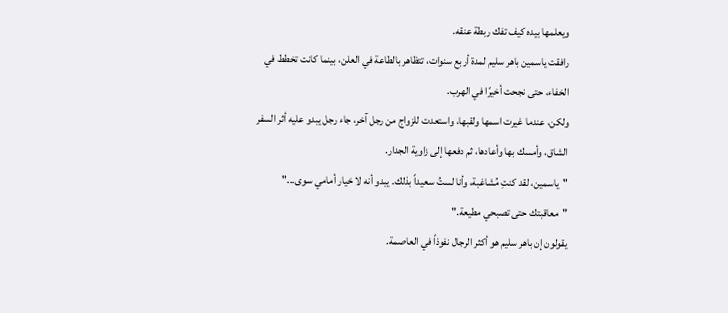ويعلمها بيده كيف تفك ربطة عنقه.
رافقت ياسمين باهر سليم لمدة أربع سنوات، تتظاهر بالطاعة في العلن، بينما كانت تخطط في الخفاء، حتى نجحت أخيرًا في الهرب.
ولكن، عندما غيرت اسمها ولقبها، واستعدت للزواج من رجل آخر، جاء رجل يبدو عليه أثر السفر الشاق، وأمسك بها وأعادها، ثم دفعها إلى زاوية الجدار.
"ياسمين، لقد كنتِ مُشاغبة، وأنا لستُ سعيداً بذلك. يبدو أنه لا خيار أمامي سوى..."
"معاقبتك حتى تصبحي مطيعة."
يقولون إن باهر سليم هو أكثر الرجال نفوذاً في العاصمة.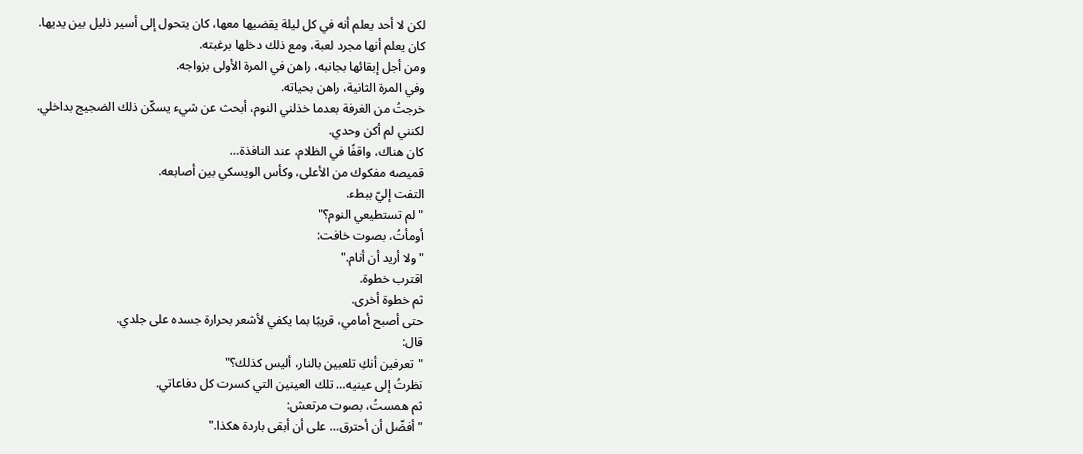لكن لا أحد يعلم أنه في كل ليلة يقضيها معها، كان يتحول إلى أسير ذليل بين يديها.
كان يعلم أنها مجرد لعبة، ومع ذلك دخلها برغبته.
ومن أجل إبقائها بجانبه، راهن في المرة الأولى بزواجه.
وفي المرة الثانية، راهن بحياته.
خرجتُ من الغرفة بعدما خذلني النوم، أبحث عن شيء يسكّن ذلك الضجيج بداخلي.
لكنني لم أكن وحدي.
كان هناك، واقفًا في الظلام، عند النافذة…
قميصه مفكوك من الأعلى، وكأس الويسكي بين أصابعه.
التفت إليّ ببطء.
"لم تستطيعي النوم؟"
أومأتُ، بصوت خافت:
"ولا أريد أن أنام."
اقترب خطوة.
ثم خطوة أخرى.
حتى أصبح أمامي، قريبًا بما يكفي لأشعر بحرارة جسده على جلدي.
قال:
"تعرفين أنكِ تلعبين بالنار، أليس كذلك؟"
نظرتُ إلى عينيه… تلك العينين التي كسرت كل دفاعاتي.
ثم همستُ، بصوت مرتعش:
"أفضّل أن أحترق… على أن أبقى باردة هكذا."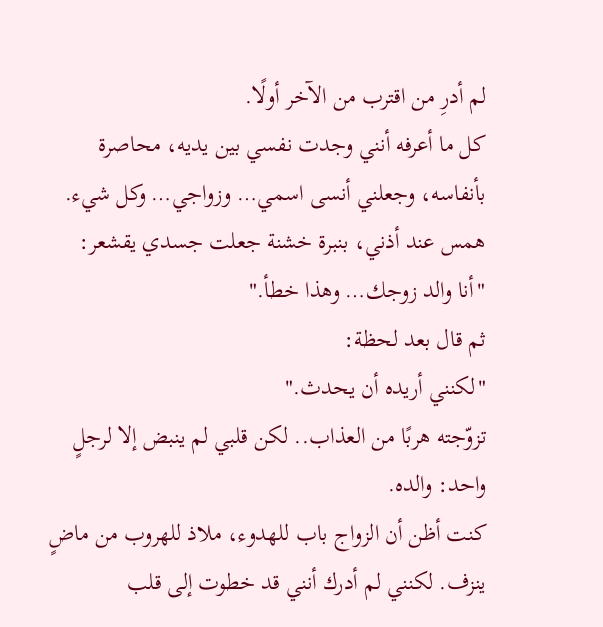لم أدرِ من اقترب من الآخر أولًا.
كل ما أعرفه أنني وجدت نفسي بين يديه، محاصرة بأنفاسه، وجعلني أنسى اسمي… وزواجي… وكل شيء.
همس عند أذني، بنبرة خشنة جعلت جسدي يقشعر:
"أنا والد زوجك… وهذا خطأ."
ثم قال بعد لحظة:
"لكنني أريده أن يحدث."
تزوّجته هربًا من العذاب.. لكن قلبي لم ينبض إلا لرجلٍ واحد: والده.
كنت أظن أن الزواج باب للهدوء، ملاذ للهروب من ماضٍ ينزف. لكنني لم أدرك أنني قد خطوت إلى قلب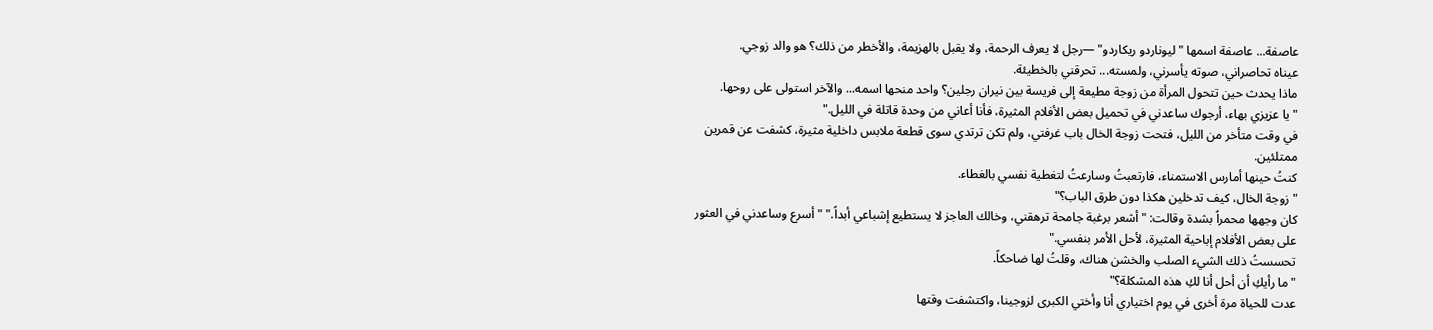عاصفة... عاصفة اسمها "ليوناردو ريكاردو" —رجل لا يعرف الرحمة، ولا يقبل بالهزيمة، والأخطر من ذلك؟ هو والد زوجي.
عيناه تحاصراني، صوته يأسرني، ولمسته... تحرقني بالخطيئة.
ماذا يحدث حين تتحول المرأة من زوجة مطيعة إلى فريسة بين نيران رجلين؟ واحد منحها اسمه... والآخر استولى على روحها.
"يا عزيزي بهاء، أرجوك ساعدني في تحميل بعض الأفلام المثيرة، فأنا أعاني من وحدة قاتلة في الليل."
في وقت متأخر من الليل، فتحت زوجة الخال باب غرفتي، ولم تكن ترتدي سوى قطعة ملابس داخلية مثيرة، كشفت عن قمرين ممتلئين.
كنتُ حينها أمارس الاستمناء، فارتعبتُ وسارعتُ لتغطية نفسي بالغطاء.
"زوجة الخال، كيف تدخلين هكذا دون طرق الباب؟"
كان وجهها محمراً بشدة وقالت: "أشعر برغبة جامحة ترهقني، وخالك العاجز لا يستطيع إشباعي أبداً." "أسرع وساعدني في العثور على بعض الأفلام إباحية المثيرة، لأحل الأمر بنفسي."
تحسستُ ذلك الشيء الصلب والخشن هناك، وقلتُ لها ضاحكاً.
"ما رأيكِ أن أحل أنا لكِ هذه المشكلة؟"
عدت للحياة مرة أخرى في يوم اختياري أنا وأختي الكبرى لزوجينا، واكتشفت وقتها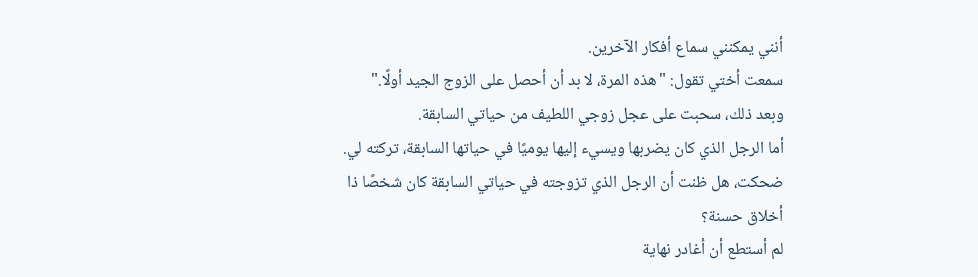أنني يمكنني سماع أفكار الآخرين.
سمعت أختي تقول: "هذه المرة، لا بد أن أحصل على الزوج الجيد أولًا."
وبعد ذلك، سحبت على عجل زوجي اللطيف من حياتي السابقة.
أما الرجل الذي كان يضربها ويسيء إليها يوميًا في حياتها السابقة، تركته لي.
ضحكت، هل ظنت أن الرجل الذي تزوجته في حياتي السابقة كان شخصًا ذا أخلاق حسنة؟
لم أستطع أن أغادر نهاية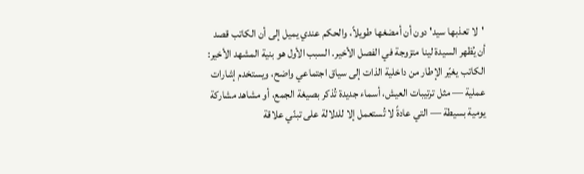'لا تعذبها سيد' دون أن أمضغها طويلاً، والحكم عندي يميل إلى أن الكاتب قصد أن يُظهر السيدة لينا متزوجة في الفصل الأخير. السبب الأول هو بنية المشهد الأخير: الكاتب يغيّر الإطار من داخلية الذات إلى سياق اجتماعي واضح، ويستخدم إشارات عملية — مثل ترتيبات العيش، أسماء جديدة تُذكر بصيغة الجمع، أو مشاهد مشاركة يومية بسيطة — التي عادةً لا تُستعمل إلا للدلالة على تبنّي علاقة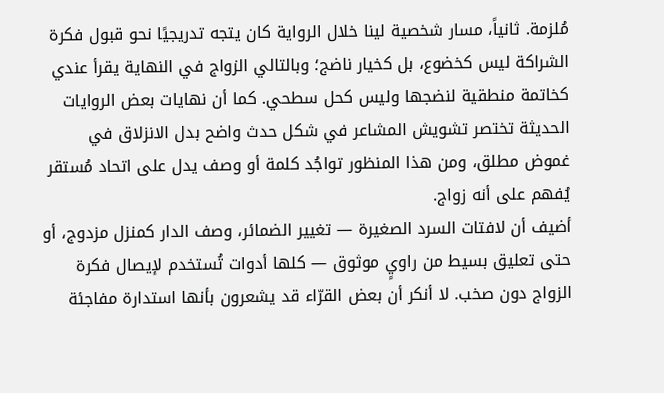مُلزمة. ثانياً، مسار شخصية لينا خلال الرواية كان يتجه تدريجيًا نحو قبول فكرة الشراكة ليس كخضوع، بل كخيار ناضج؛ وبالتالي الزواج في النهاية يقرأ عندي كخاتمة منطقية لنضجها وليس كحل سطحي. كما أن نهايات بعض الروايات الحديثة تختصر تشويش المشاعر في شكل حدث واضح بدل الانزلاق في غموض مطلق، ومن هذا المنظور تواجُد كلمة أو وصف يدل على اتحاد مُستقر يُفهم على أنه زواج.
أضيف أن لافتات السرد الصغيرة — تغيير الضمائر، وصف الدار كمنزل مزدوج، أو حتى تعليق بسيط من راويٍ موثوق — كلها أدوات تُستخدم لإيصال فكرة الزواج دون صخب. لا أنكر أن بعض القرّاء قد يشعرون بأنها استدارة مفاجئة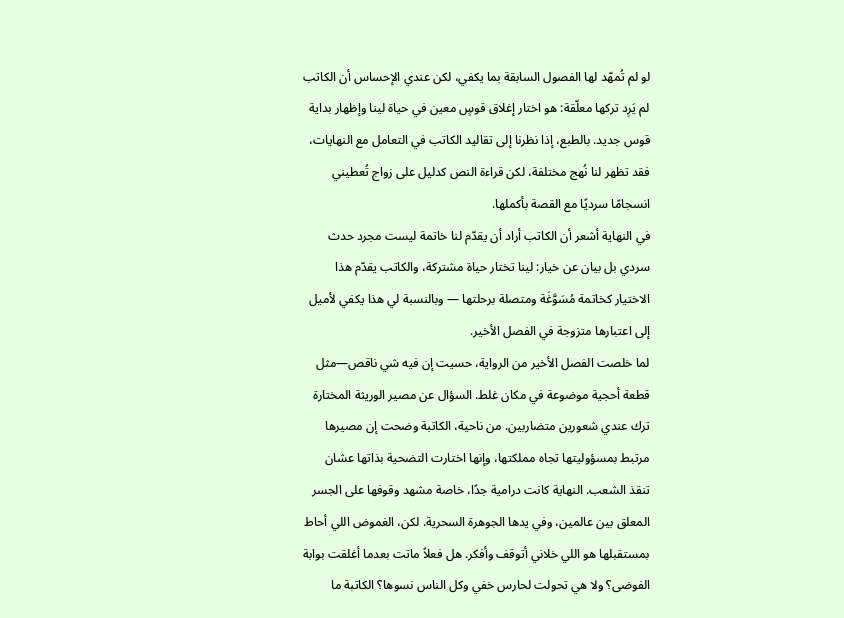لو لم تُمهّد لها الفصول السابقة بما يكفي، لكن عندي الإحساس أن الكاتب لم يَرِد تركها معلّقة: هو اختار إغلاق قوسٍ معين في حياة لينا وإظهار بداية قوس جديد. بالطبع، إذا نظرنا إلى تقاليد الكاتب في التعامل مع النهايات، فقد تظهر لنا نُهج مختلفة، لكن قراءة النص كدليل على زواج تُعطيني انسجامًا سرديًا مع القصة بأكملها.
في النهاية أشعر أن الكاتب أراد أن يقدّم لنا خاتمة ليست مجرد حدث سردي بل بيان عن خيار: لينا تختار حياة مشتركة، والكاتب يقدّم هذا الاختيار كخاتمة مُسَوَّغَة ومتصلة برحلتها — وبالنسبة لي هذا يكفي لأميل إلى اعتبارها متزوجة في الفصل الأخير.
لما خلصت الفصل الأخير من الرواية، حسيت إن فيه شي ناقص—مثل قطعة أحجية موضوعة في مكان غلط. السؤال عن مصير الوريثة المختارة ترك عندي شعورين متضاربين. من ناحية، الكاتبة وضحت إن مصيرها مرتبط بمسؤوليتها تجاه مملكتها، وإنها اختارت التضحية بذاتها عشان تنقذ الشعب. النهاية كانت درامية جدًا، خاصة مشهد وقوفها على الجسر المعلق بين عالمين، وفي يدها الجوهرة السحرية. لكن، الغموض اللي أحاط بمستقبلها هو اللي خلاني أتوقف وأفكر. هل فعلاً ماتت بعدما أغلقت بوابة الفوضى؟ ولا هي تحولت لحارس خفي وكل الناس نسوها؟ الكاتبة ما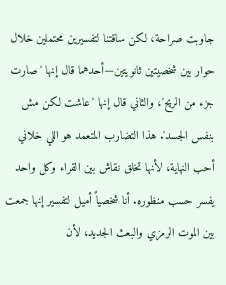جاوبت صراحة، لكن ساقتنا لتفسيرين محتملين خلال حوار بين شخصيتين ثانويتين—أحدهما قال إنها 'صارت جزء من الريح'، والثاني قال إنها 'عاشت لكن مش بنفس الجسد'. هذا التضارب المتعمد هو اللي خلاني أحب النهاية، لأنها تخلق نقاش بين القراء وكل واحد يفسر حسب منظوره. أنا شخصياً أميل لتفسير إنها جمعت بين الموت الرمزي والبعث الجديد، لأن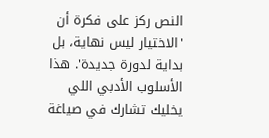النص ركز على فكرة أن 'الاختيار ليس نهاية، بل بداية لدورة جديدة'. هذا الأسلوب الأدبي اللي يخليك تشارك في صياغة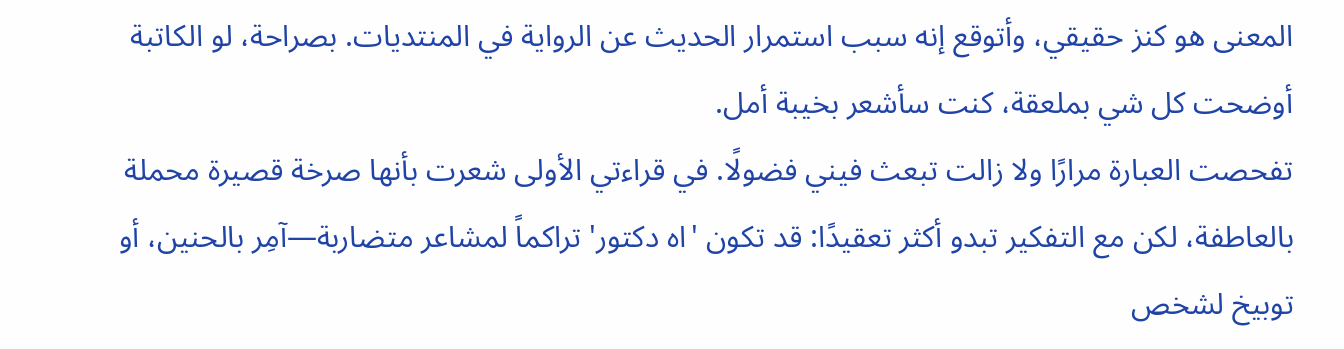المعنى هو كنز حقيقي، وأتوقع إنه سبب استمرار الحديث عن الرواية في المنتديات. بصراحة، لو الكاتبة أوضحت كل شي بملعقة، كنت سأشعر بخيبة أمل.
تفحصت العبارة مرارًا ولا زالت تبعث فيني فضولًا. في قراءتي الأولى شعرت بأنها صرخة قصيرة محملة بالعاطفة، لكن مع التفكير تبدو أكثر تعقيدًا: قد تكون 'اه دكتور' تراكماً لمشاعر متضاربة—آمِر بالحنين، أو توبيخ لشخص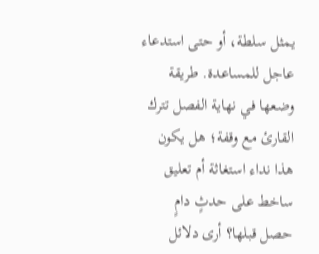يمثل سلطة، أو حتى استدعاء عاجل للمساعدة. طريقة وضعها في نهاية الفصل تترك القارئ مع وقفة؛ هل يكون هذا نداء استغاثة أم تعليق ساخط على حدثٍ دامٍ حصل قبلها؟ أرى دلائل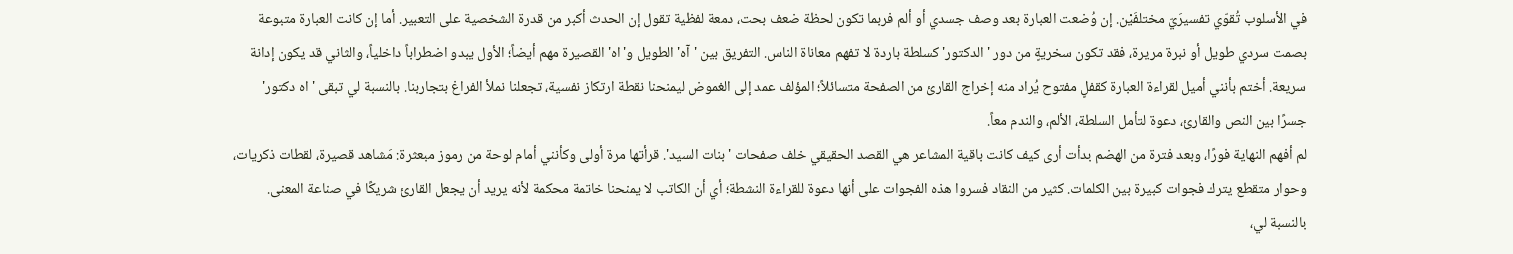في الأسلوب تُقوّي تفسيرَيّ مختلفَيْن. إن وُضعت العبارة بعد وصف جسدي أو ألم فربما تكون لحظة ضعف بحت، دمعة لفظية تقول إن الحدث أكبر من قدرة الشخصية على التعبير. أما إن كانت العبارة متبوعة بصمت سردي طويل أو نبرة مريرة، فقد تكون سخريةٍ من دور 'الدكتور' كسلطة باردة لا تفهم معاناة الناس. التفريق بين 'آه' الطويل و'اه' القصيرة مهم أيضاً؛ الأول يبدو اضطراباً داخلياً، والثاني قد يكون إدانة سريعة. أختم بأنني أميل لقراءة العبارة كقفلٍ مفتوح يُراد منه إخراج القارئ من الصفحة متسائلاً؛ المؤلف عمد إلى الغموض ليمنحنا نقطة ارتكاز نفسية، تجعلنا نملأ الفراغ بتجاربنا. بالنسبة لي تبقى 'اه دكتور' جسرًا بين النص والقارئ، دعوة لتأمل السلطة، الألم، والندم معاً.
لم أفهم النهاية فورًا، وبعد فترة من الهضم بدأت أرى كيف كانت باقية المشاعر هي القصد الحقيقي خلف صفحات 'بنات السيد'. قرأتها مرة أولى وكأنني أمام لوحة من رموز مبعثرة: مَشاهد قصيرة، لقطات ذكريات، وحوار متقطع يترك فجوات كبيرة بين الكلمات. كثير من النقاد فسروا هذه الفجوات على أنها دعوة للقراءة النشطة؛ أي أن الكاتب لا يمنحنا خاتمة محكمة لأنه يريد أن يجعل القارئ شريكًا في صناعة المعنى. بالنسبة لي،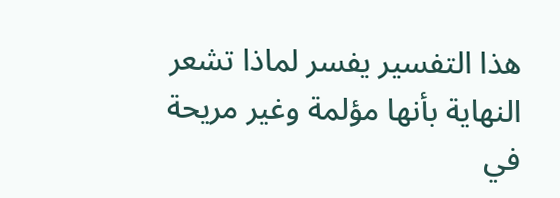هذا التفسير يفسر لماذا تشعر النهاية بأنها مؤلمة وغير مريحة في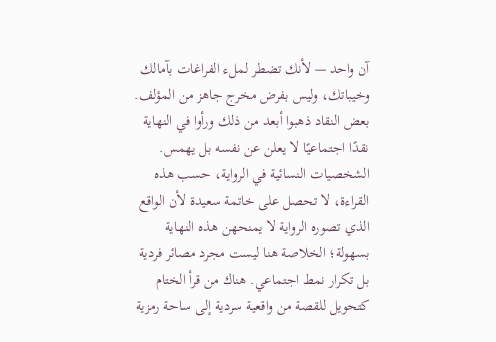آن واحد — لأنك تضطر لملء الفراغات بآمالك وخيباتك، وليس بفرض مخرج جاهز من المؤلف.
بعض النقاد ذهبوا أبعد من ذلك ورأوا في النهاية نقدًا اجتماعيًا لا يعلن عن نفسه بل يهمس. الشخصيات النسائية في الرواية، حسب هذه القراءة، لا تحصل على خاتمة سعيدة لأن الواقع الذي تصوره الرواية لا يمنحهن هذه النهاية بسهولة؛ الخلاصة هنا ليست مجرد مصائر فردية بل تكرار نمط اجتماعي. هناك من قرأ الختام كتحويل للقصة من واقعية سردية إلى ساحة رمزية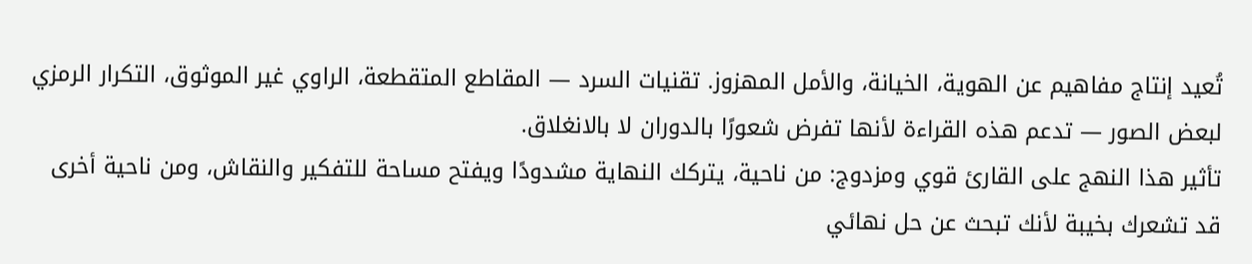تُعيد إنتاج مفاهيم عن الهوية، الخيانة، والأمل المهزوز. تقنيات السرد — المقاطع المتقطعة، الراوي غير الموثوق، التكرار الرمزي لبعض الصور — تدعم هذه القراءة لأنها تفرض شعورًا بالدوران لا بالانغلاق.
تأثير هذا النهج على القارئ قوي ومزدوج: من ناحية، يتركك النهاية مشدودًا ويفتح مساحة للتفكير والنقاش، ومن ناحية أخرى قد تشعرك بخيبة لأنك تبحث عن حل نهائي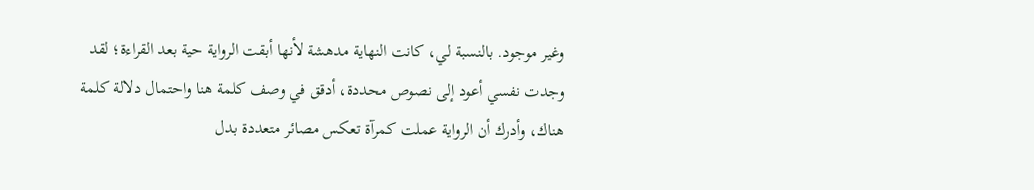وغير موجود. بالنسبة لي، كانت النهاية مدهشة لأنها أبقت الرواية حية بعد القراءة؛ لقد وجدت نفسي أعود إلى نصوص محددة، أدقق في وصف كلمة هنا واحتمال دلالة كلمة هناك، وأدرك أن الرواية عملت كمرآة تعكس مصائر متعددة بدل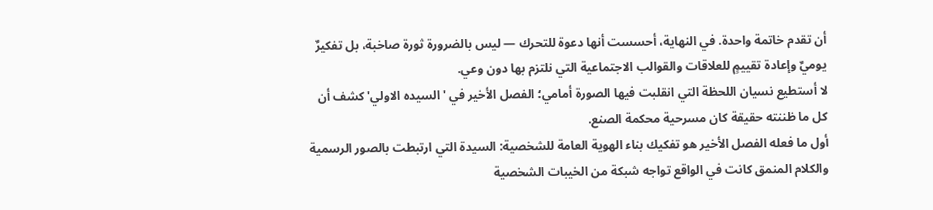أن تقدم خاتمة واحدة. في النهاية، أحسست أنها دعوة للتحرك — ليس بالضرورة ثورة صاخبة، بل تفكيرٌ يوميٌ وإعادة تقييمٍ للعلاقات والقوالب الاجتماعية التي نلتزم بها دون وعي.
لا أستطيع نسيان اللحظة التي انقلبت فيها الصورة أمامي؛ الفصل الأخير في 'السيده الاولي' كشف أن كل ما ظننته حقيقة كان مسرحية محكمة الصنع.
أول ما فعله الفصل الأخير هو تفكيك بناء الهوية العامة للشخصية: السيدة التي ارتبطت بالصور الرسمية والكلام المنمق كانت في الواقع تواجه شبكة من الخيبات الشخصية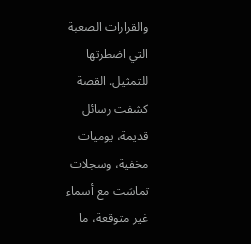والقرارات الصعبة التي اضطرتها للتمثيل. القصة كشفت رسائل قديمة، يوميات مخفية، وسجلات تماسَت مع أسماء غير متوقعة، ما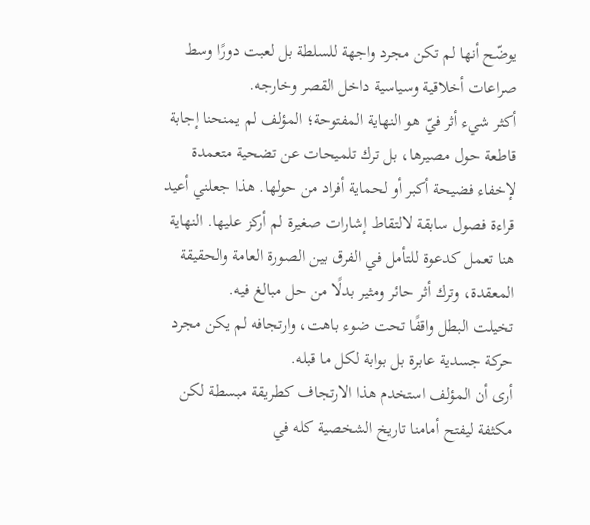يوضّح أنها لم تكن مجرد واجهة للسلطة بل لعبت دورًا وسط صراعات أخلاقية وسياسية داخل القصر وخارجه.
أكثر شيء أثر فيّ هو النهاية المفتوحة؛ المؤلف لم يمنحنا إجابة قاطعة حول مصيرها، بل ترك تلميحات عن تضحية متعمدة لإخفاء فضيحة أكبر أو لحماية أفراد من حولها. هذا جعلني أعيد قراءة فصول سابقة لالتقاط إشارات صغيرة لم أركز عليها. النهاية هنا تعمل كدعوة للتأمل في الفرق بين الصورة العامة والحقيقة المعقدة، وترك أثر حائر ومثير بدلًا من حل مبالغ فيه.
تخيلت البطل واقفًا تحت ضوء باهت، وارتجافه لم يكن مجرد حركة جسدية عابرة بل بوابة لكل ما قبله.
أرى أن المؤلف استخدم هذا الارتجاف كطريقة مبسطة لكن مكثفة ليفتح أمامنا تاريخ الشخصية كله في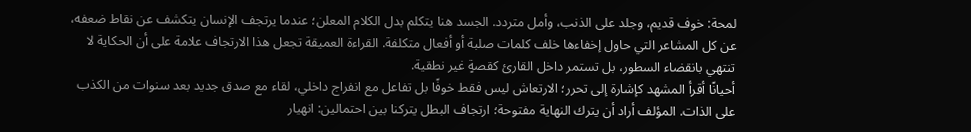لمحة: خوف قديم، وجلد على الذنب، وأمل متردد. الجسد هنا يتكلم بدل الكلام المعلن؛ عندما يرتجف الإنسان يتكشف عن نقاط ضعفه، عن كل المشاعر التي حاول إخفاءها خلف كلمات صلبة أو أفعال متكلفة. القراءة العميقة تجعل هذا الارتجاف علامة على أن الحكاية لا تنتهي بانقضاء السطور، بل تستمر داخل القارئ كقصةٍ غير نطقية.
أحيانًا أقرأ المشهد كإشارة إلى تحرر؛ الارتعاش ليس فقط خوفًا بل تفاعل مع انفراج داخلي، لقاء مع صدق جديد بعد سنوات من الكذب على الذات. المؤلف أراد أن يترك النهاية مفتوحة؛ ارتجاف البطل يتركنا بين احتمالين: انهيار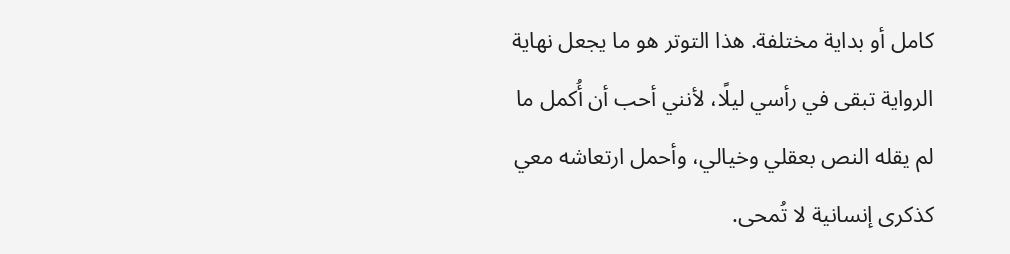كامل أو بداية مختلفة. هذا التوتر هو ما يجعل نهاية الرواية تبقى في رأسي ليلًا، لأنني أحب أن أُكمل ما لم يقله النص بعقلي وخيالي، وأحمل ارتعاشه معي كذكرى إنسانية لا تُمحى.